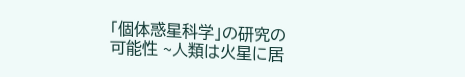「個体惑星科学」の研究の可能性 ~人類は火星に居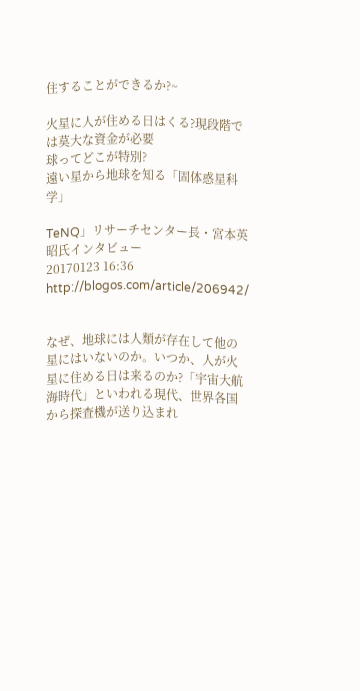住することができるか?~

火星に人が住める日はくる?現段階では莫大な資金が必要
球ってどこが特別?
遠い星から地球を知る「固体惑星科学」

TeNQ」リサーチセンター長・宮本英昭氏インタビュー
20170123 16:36  http://blogos.com/article/206942/


なぜ、地球には人類が存在して他の星にはいないのか。いつか、人が火星に住める日は来るのか?「宇宙大航海時代」といわれる現代、世界各国から探査機が送り込まれ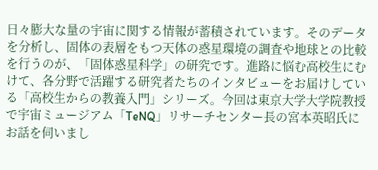日々膨大な量の宇宙に関する情報が蓄積されています。そのデータを分析し、固体の表層をもつ天体の惑星環境の調査や地球との比較を行うのが、「固体惑星科学」の研究です。進路に悩む高校生にむけて、各分野で活躍する研究者たちのインタビューをお届けしている「高校生からの教養入門」シリーズ。今回は東京大学大学院教授で宇宙ミュージアム「TeNQ」リサーチセンター長の宮本英昭氏にお話を伺いまし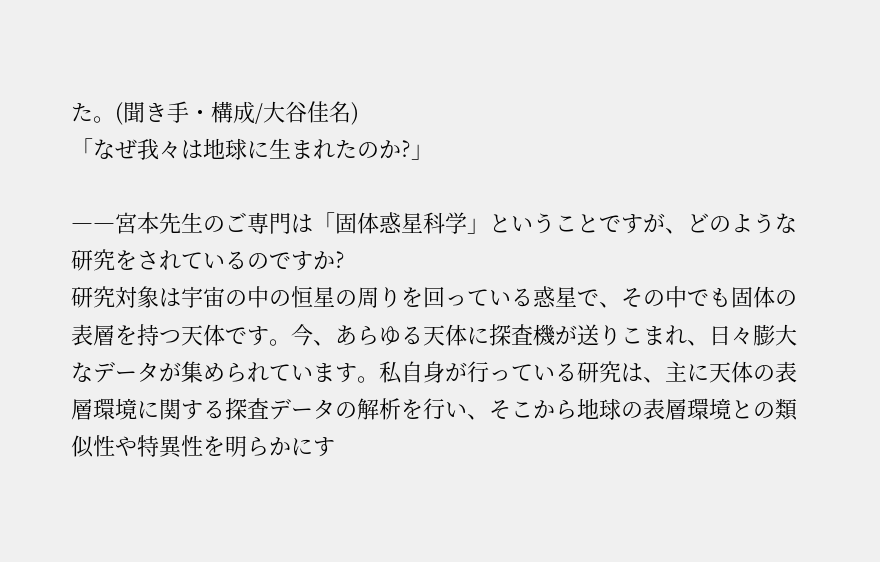た。(聞き手・構成/大谷佳名)
「なぜ我々は地球に生まれたのか?」

――宮本先生のご専門は「固体惑星科学」ということですが、どのような研究をされているのですか?
研究対象は宇宙の中の恒星の周りを回っている惑星で、その中でも固体の表層を持つ天体です。今、あらゆる天体に探査機が送りこまれ、日々膨大なデータが集められています。私自身が行っている研究は、主に天体の表層環境に関する探査データの解析を行い、そこから地球の表層環境との類似性や特異性を明らかにす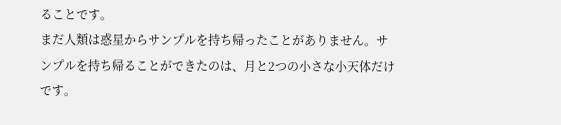ることです。
まだ人類は惑星からサンプルを持ち帰ったことがありません。サンプルを持ち帰ることができたのは、月と2つの小さな小天体だけです。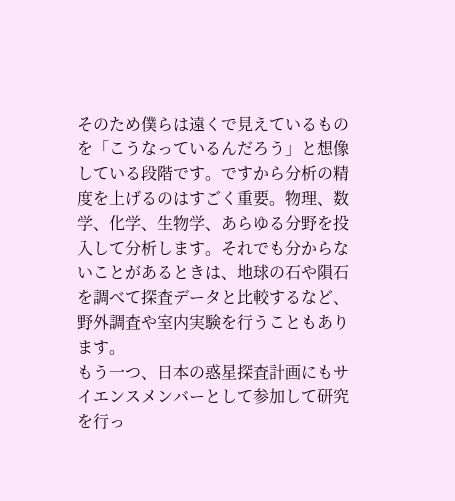そのため僕らは遠くで見えているものを「こうなっているんだろう」と想像している段階です。ですから分析の精度を上げるのはすごく重要。物理、数学、化学、生物学、あらゆる分野を投入して分析します。それでも分からないことがあるときは、地球の石や隕石を調べて探査データと比較するなど、野外調査や室内実験を行うこともあります。
もう一つ、日本の惑星探査計画にもサイエンスメンバーとして参加して研究を行っ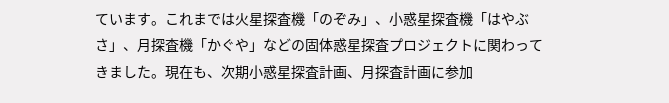ています。これまでは火星探査機「のぞみ」、小惑星探査機「はやぶさ」、月探査機「かぐや」などの固体惑星探査プロジェクトに関わってきました。現在も、次期小惑星探査計画、月探査計画に参加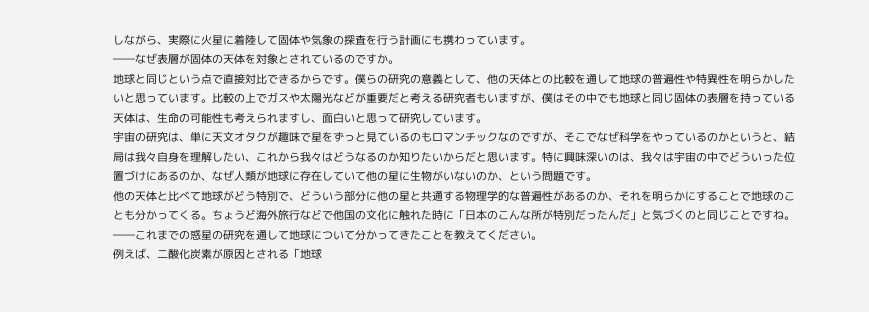しながら、実際に火星に着陸して固体や気象の探査を行う計画にも携わっています。
――なぜ表層が固体の天体を対象とされているのですか。
地球と同じという点で直接対比できるからです。僕らの研究の意義として、他の天体との比較を通して地球の普遍性や特異性を明らかしたいと思っています。比較の上でガスや太陽光などが重要だと考える研究者もいますが、僕はその中でも地球と同じ固体の表層を持っている天体は、生命の可能性も考えられますし、面白いと思って研究しています。
宇宙の研究は、単に天文オタクが趣味で星をずっと見ているのもロマンチックなのですが、そこでなぜ科学をやっているのかというと、結局は我々自身を理解したい、これから我々はどうなるのか知りたいからだと思います。特に興味深いのは、我々は宇宙の中でどういった位置づけにあるのか、なぜ人類が地球に存在していて他の星に生物がいないのか、という問題です。
他の天体と比べて地球がどう特別で、どういう部分に他の星と共通する物理学的な普遍性があるのか、それを明らかにすることで地球のことも分かってくる。ちょうど海外旅行などで他国の文化に触れた時に「日本のこんな所が特別だったんだ」と気づくのと同じことですね。
――これまでの惑星の研究を通して地球について分かってきたことを教えてください。
例えば、二酸化炭素が原因とされる「地球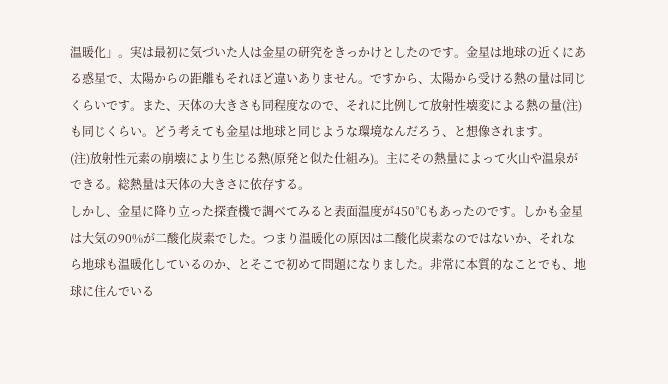温暖化」。実は最初に気づいた人は金星の研究をきっかけとしたのです。金星は地球の近くにある惑星で、太陽からの距離もそれほど違いありません。ですから、太陽から受ける熱の量は同じくらいです。また、天体の大きさも同程度なので、それに比例して放射性壊変による熱の量(注)も同じくらい。どう考えても金星は地球と同じような環境なんだろう、と想像されます。
(注)放射性元素の崩壊により生じる熱(原発と似た仕組み)。主にその熱量によって火山や温泉ができる。総熱量は天体の大きさに依存する。
しかし、金星に降り立った探査機で調べてみると表面温度が450℃もあったのです。しかも金星は大気の90%が二酸化炭素でした。つまり温暖化の原因は二酸化炭素なのではないか、それなら地球も温暖化しているのか、とそこで初めて問題になりました。非常に本質的なことでも、地球に住んでいる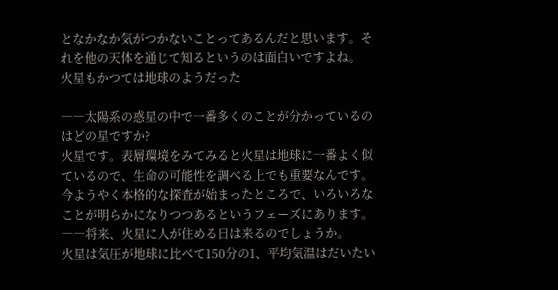となかなか気がつかないことってあるんだと思います。それを他の天体を通じて知るというのは面白いですよね。
火星もかつては地球のようだった

――太陽系の惑星の中で一番多くのことが分かっているのはどの星ですか?
火星です。表層環境をみてみると火星は地球に一番よく似ているので、生命の可能性を調べる上でも重要なんです。今ようやく本格的な探査が始まったところで、いろいろなことが明らかになりつつあるというフェーズにあります。
――将来、火星に人が住める日は来るのでしょうか。
火星は気圧が地球に比べて150分の1、平均気温はだいたい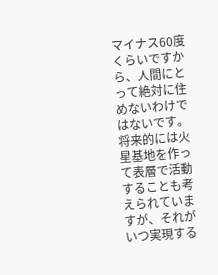マイナス60度くらいですから、人間にとって絶対に住めないわけではないです。将来的には火星基地を作って表層で活動することも考えられていますが、それがいつ実現する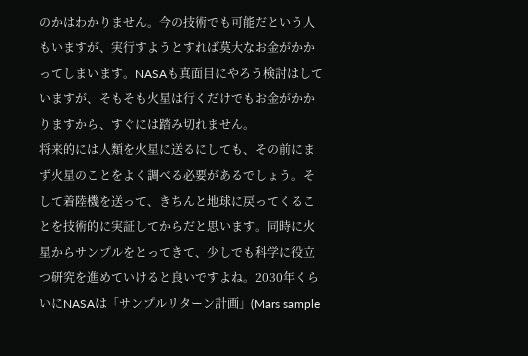のかはわかりません。今の技術でも可能だという人もいますが、実行すようとすれば莫大なお金がかかってしまいます。NASAも真面目にやろう検討はしていますが、そもそも火星は行くだけでもお金がかかりますから、すぐには踏み切れません。
将来的には人類を火星に送るにしても、その前にまず火星のことをよく調べる必要があるでしょう。そして着陸機を送って、きちんと地球に戻ってくることを技術的に実証してからだと思います。同時に火星からサンプルをとってきて、少しでも科学に役立つ研究を進めていけると良いですよね。2030年くらいにNASAは「サンプルリターン計画」(Mars sample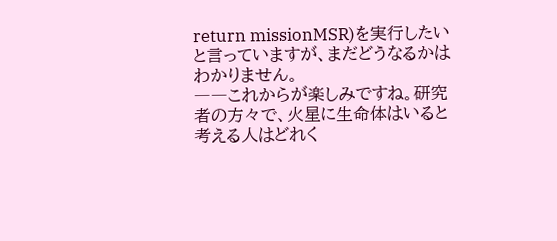return missionMSR)を実行したいと言っていますが、まだどうなるかはわかりません。
――これからが楽しみですね。研究者の方々で、火星に生命体はいると考える人はどれく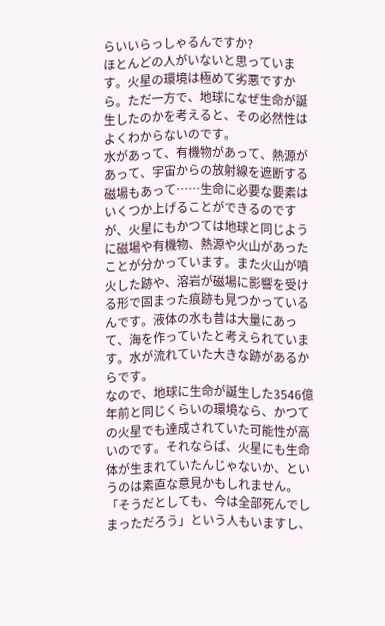らいいらっしゃるんですか?
ほとんどの人がいないと思っています。火星の環境は極めて劣悪ですから。ただ一方で、地球になぜ生命が誕生したのかを考えると、その必然性はよくわからないのです。
水があって、有機物があって、熱源があって、宇宙からの放射線を遮断する磁場もあって……生命に必要な要素はいくつか上げることができるのですが、火星にもかつては地球と同じように磁場や有機物、熱源や火山があったことが分かっています。また火山が噴火した跡や、溶岩が磁場に影響を受ける形で固まった痕跡も見つかっているんです。液体の水も昔は大量にあって、海を作っていたと考えられています。水が流れていた大きな跡があるからです。
なので、地球に生命が誕生した3546億年前と同じくらいの環境なら、かつての火星でも達成されていた可能性が高いのです。それならば、火星にも生命体が生まれていたんじゃないか、というのは素直な意見かもしれません。「そうだとしても、今は全部死んでしまっただろう」という人もいますし、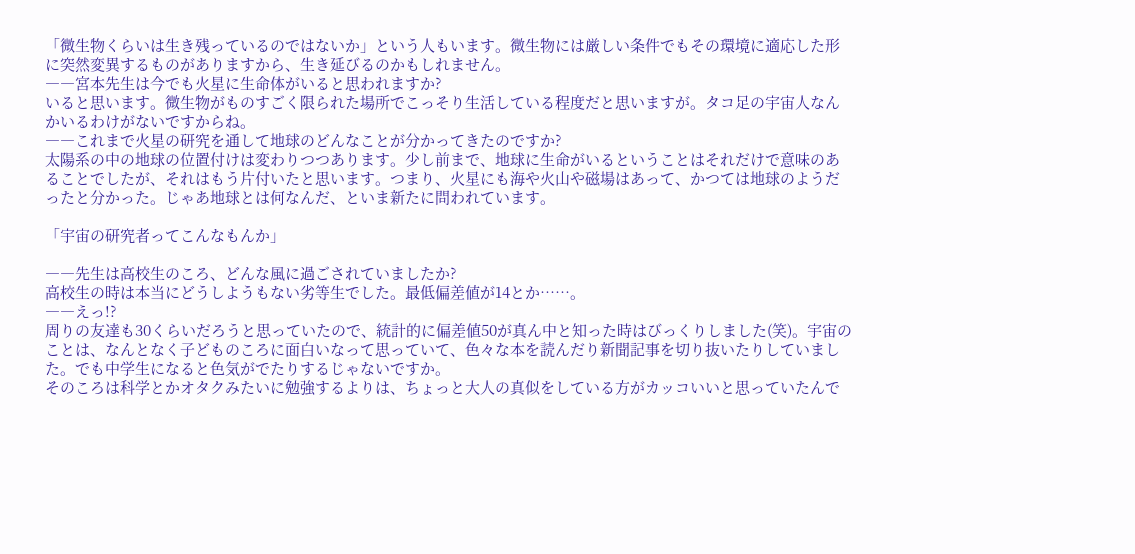「微生物くらいは生き残っているのではないか」という人もいます。微生物には厳しい条件でもその環境に適応した形に突然変異するものがありますから、生き延びるのかもしれません。
――宮本先生は今でも火星に生命体がいると思われますか?
いると思います。微生物がものすごく限られた場所でこっそり生活している程度だと思いますが。タコ足の宇宙人なんかいるわけがないですからね。
――これまで火星の研究を通して地球のどんなことが分かってきたのですか?
太陽系の中の地球の位置付けは変わりつつあります。少し前まで、地球に生命がいるということはそれだけで意味のあることでしたが、それはもう片付いたと思います。つまり、火星にも海や火山や磁場はあって、かつては地球のようだったと分かった。じゃあ地球とは何なんだ、といま新たに問われています。

「宇宙の研究者ってこんなもんか」

――先生は高校生のころ、どんな風に過ごされていましたか?
高校生の時は本当にどうしようもない劣等生でした。最低偏差値が14とか……。
――えっ!?
周りの友達も30くらいだろうと思っていたので、統計的に偏差値50が真ん中と知った時はびっくりしました(笑)。宇宙のことは、なんとなく子どものころに面白いなって思っていて、色々な本を読んだり新聞記事を切り抜いたりしていました。でも中学生になると色気がでたりするじゃないですか。
そのころは科学とかオタクみたいに勉強するよりは、ちょっと大人の真似をしている方がカッコいいと思っていたんで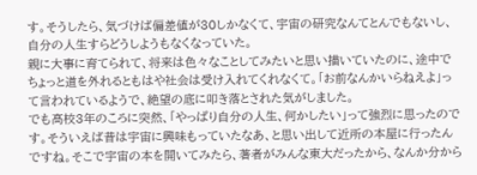す。そうしたら、気づけば偏差値が30しかなくて、宇宙の研究なんてとんでもないし、自分の人生すらどうしようもなくなっていた。
親に大事に育てられて、将来は色々なことしてみたいと思い描いていたのに、途中でちょっと道を外れるともはや社会は受け入れてくれなくて。「お前なんかいらねえよ」って言われているようで、絶望の底に叩き落とされた気がしました。
でも高校3年のころに突然、「やっぱり自分の人生、何かしたい」って強烈に思ったのです。そういえば昔は宇宙に興味もっていたなあ、と思い出して近所の本屋に行ったんですね。そこで宇宙の本を開いてみたら、著者がみんな東大だったから、なんか分から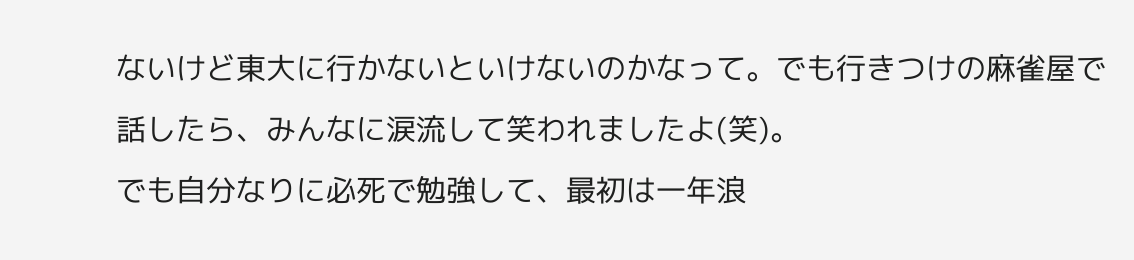ないけど東大に行かないといけないのかなって。でも行きつけの麻雀屋で話したら、みんなに涙流して笑われましたよ(笑)。
でも自分なりに必死で勉強して、最初は一年浪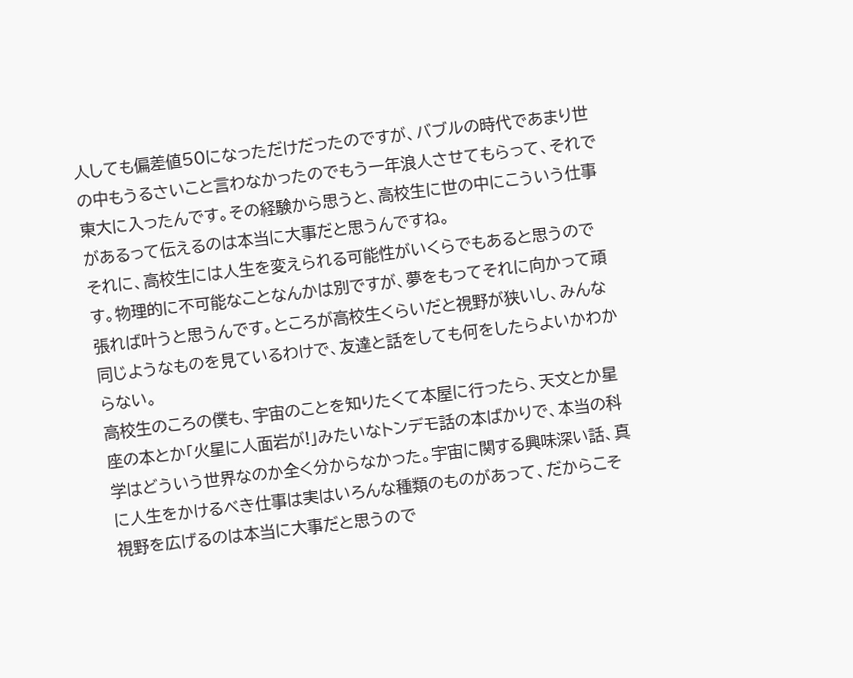人しても偏差値50になっただけだったのですが、バブルの時代であまり世の中もうるさいこと言わなかったのでもう一年浪人させてもらって、それで東大に入ったんです。その経験から思うと、高校生に世の中にこういう仕事があるって伝えるのは本当に大事だと思うんですね。
それに、高校生には人生を変えられる可能性がいくらでもあると思うのです。物理的に不可能なことなんかは別ですが、夢をもってそれに向かって頑張れば叶うと思うんです。ところが高校生くらいだと視野が狭いし、みんな同じようなものを見ているわけで、友達と話をしても何をしたらよいかわからない。
高校生のころの僕も、宇宙のことを知りたくて本屋に行ったら、天文とか星座の本とか「火星に人面岩が!」みたいなトンデモ話の本ばかりで、本当の科学はどういう世界なのか全く分からなかった。宇宙に関する興味深い話、真に人生をかけるべき仕事は実はいろんな種類のものがあって、だからこそ視野を広げるのは本当に大事だと思うので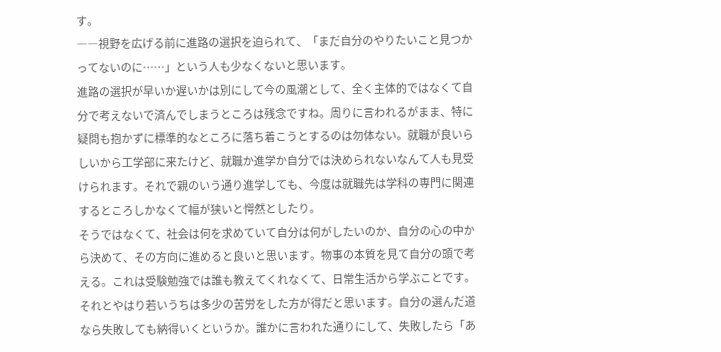す。
――視野を広げる前に進路の選択を迫られて、「まだ自分のやりたいこと見つかってないのに……」という人も少なくないと思います。
進路の選択が早いか遅いかは別にして今の風潮として、全く主体的ではなくて自分で考えないで済んでしまうところは残念ですね。周りに言われるがまま、特に疑問も抱かずに標準的なところに落ち着こうとするのは勿体ない。就職が良いらしいから工学部に来たけど、就職か進学か自分では決められないなんて人も見受けられます。それで親のいう通り進学しても、今度は就職先は学科の専門に関連するところしかなくて幅が狭いと愕然としたり。
そうではなくて、社会は何を求めていて自分は何がしたいのか、自分の心の中から決めて、その方向に進めると良いと思います。物事の本質を見て自分の頭で考える。これは受験勉強では誰も教えてくれなくて、日常生活から学ぶことです。
それとやはり若いうちは多少の苦労をした方が得だと思います。自分の選んだ道なら失敗しても納得いくというか。誰かに言われた通りにして、失敗したら「あ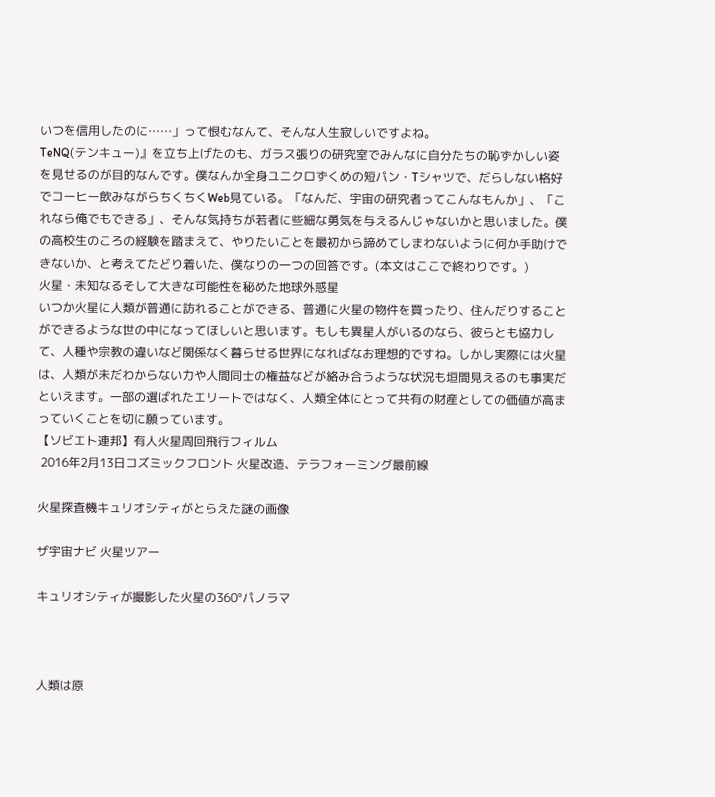いつを信用したのに……」って恨むなんて、そんな人生寂しいですよね。
TeNQ(テンキュー)』を立ち上げたのも、ガラス張りの研究室でみんなに自分たちの恥ずかしい姿を見せるのが目的なんです。僕なんか全身ユニクロずくめの短パン・Tシャツで、だらしない格好でコーヒー飲みながらちくちくWeb見ている。「なんだ、宇宙の研究者ってこんなもんか」、「これなら俺でもできる」、そんな気持ちが若者に些細な勇気を与えるんじゃないかと思いました。僕の高校生のころの経験を踏まえて、やりたいことを最初から諦めてしまわないように何か手助けできないか、と考えてたどり着いた、僕なりの一つの回答です。(本文はここで終わりです。)
火星・未知なるそして大きな可能性を秘めた地球外惑星
いつか火星に人類が普通に訪れることができる、普通に火星の物件を買ったり、住んだりすることができるような世の中になってほしいと思います。もしも異星人がいるのなら、彼らとも協力して、人種や宗教の違いなど関係なく暮らせる世界になればなお理想的ですね。しかし実際には火星は、人類が未だわからない力や人間同士の権益などが絡み合うような状況も垣間見えるのも事実だといえます。一部の選ばれたエリートではなく、人類全体にとって共有の財産としての価値が高まっていくことを切に願っています。
【ソビエト連邦】有人火星周回飛行フィルム
 2016年2月13日コズミックフロント 火星改造、テラフォーミング最前線

火星探査機キュリオシティがとらえた謎の画像

ザ宇宙ナビ 火星ツアー

キュリオシティが撮影した火星の360°パノラマ



人類は原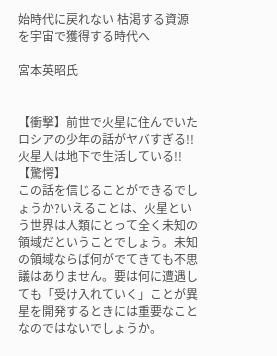始時代に戻れない 枯渇する資源を宇宙で獲得する時代へ

宮本英昭氏


【衝撃】前世で火星に住んでいたロシアの少年の話がヤバすぎる!!火星人は地下で生活している!!【驚愕】
この話を信じることができるでしょうか?いえることは、火星という世界は人類にとって全く未知の領域だということでしょう。未知の領域ならば何がでてきても不思議はありません。要は何に遭遇しても「受け入れていく」ことが異星を開発するときには重要なことなのではないでしょうか。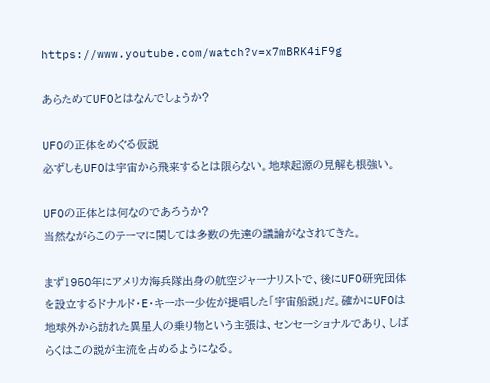https://www.youtube.com/watch?v=x7mBRK4iF9g

あらためてUFOとはなんでしょうか?

UFOの正体をめぐる仮説
必ずしもUFOは宇宙から飛来するとは限らない。地球起源の見解も根強い。

UFOの正体とは何なのであろうか?
当然ながらこのテーマに関しては多数の先達の議論がなされてきた。

まず1950年にアメリカ海兵隊出身の航空ジャーナリストで、後にUFO研究団体を設立するドナルド・E・キーホー少佐が提唱した「宇宙船説」だ。確かにUFOは地球外から訪れた異星人の乗り物という主張は、センセーショナルであり、しばらくはこの説が主流を占めるようになる。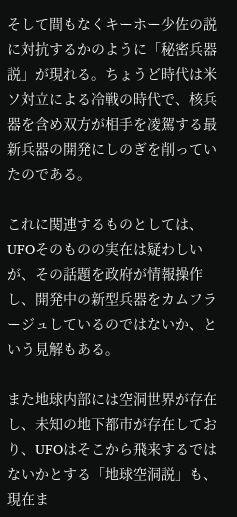そして間もなくキーホー少佐の説に対抗するかのように「秘密兵器説」が現れる。ちょうど時代は米ソ対立による冷戦の時代で、核兵器を含め双方が相手を凌駕する最新兵器の開発にしのぎを削っていたのである。

これに関連するものとしては、UFOそのものの実在は疑わしいが、その話題を政府が情報操作し、開発中の新型兵器をカムフラージュしているのではないか、という見解もある。

また地球内部には空洞世界が存在し、未知の地下都市が存在しており、UFOはそこから飛来するではないかとする「地球空洞説」も、現在ま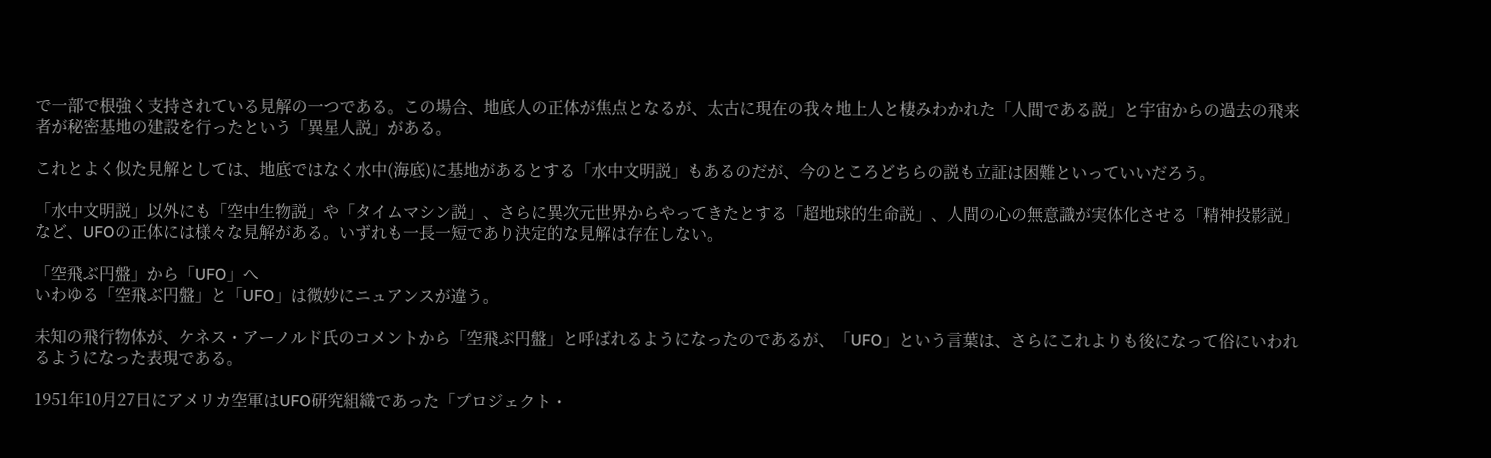で一部で根強く支持されている見解の一つである。この場合、地底人の正体が焦点となるが、太古に現在の我々地上人と棲みわかれた「人間である説」と宇宙からの過去の飛来者が秘密基地の建設を行ったという「異星人説」がある。

これとよく似た見解としては、地底ではなく水中(海底)に基地があるとする「水中文明説」もあるのだが、今のところどちらの説も立証は困難といっていいだろう。

「水中文明説」以外にも「空中生物説」や「タイムマシン説」、さらに異次元世界からやってきたとする「超地球的生命説」、人間の心の無意識が実体化させる「精神投影説」など、UFOの正体には様々な見解がある。いずれも一長一短であり決定的な見解は存在しない。

「空飛ぶ円盤」から「UFO」へ
いわゆる「空飛ぶ円盤」と「UFO」は微妙にニュアンスが違う。

未知の飛行物体が、ケネス・アーノルド氏のコメントから「空飛ぶ円盤」と呼ばれるようになったのであるが、「UFO」という言葉は、さらにこれよりも後になって俗にいわれるようになった表現である。

1951年10月27日にアメリカ空軍はUFO研究組織であった「プロジェクト・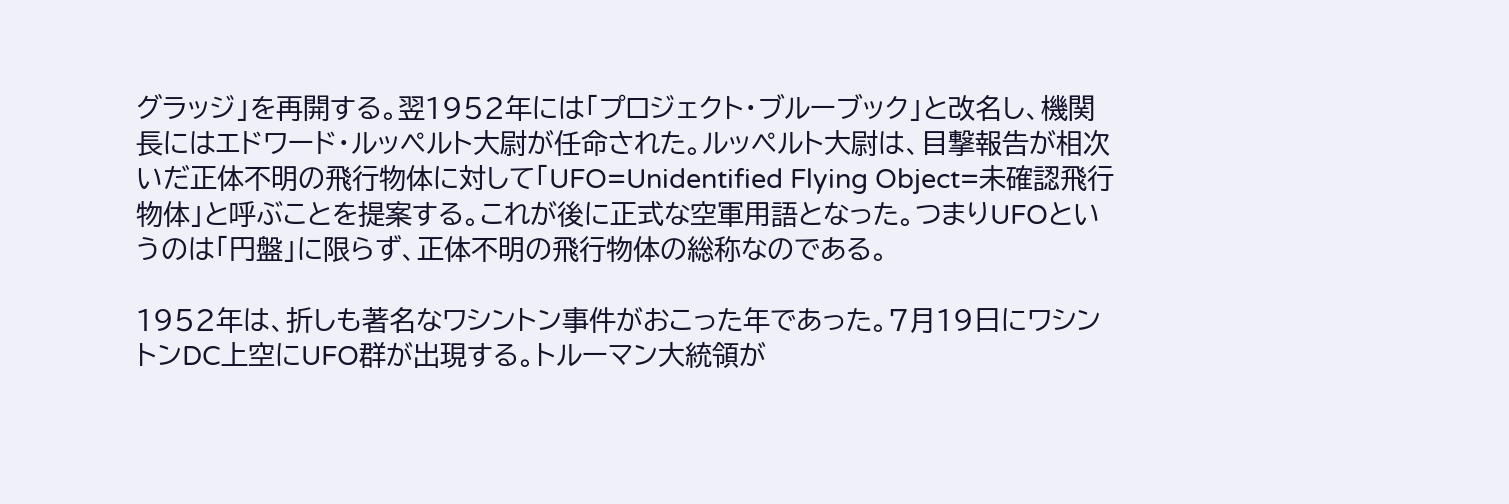グラッジ」を再開する。翌1952年には「プロジェクト・ブルーブック」と改名し、機関長にはエドワード・ルッペルト大尉が任命された。ルッペルト大尉は、目撃報告が相次いだ正体不明の飛行物体に対して「UFO=Unidentified Flying Object=未確認飛行物体」と呼ぶことを提案する。これが後に正式な空軍用語となった。つまりUFOというのは「円盤」に限らず、正体不明の飛行物体の総称なのである。

1952年は、折しも著名なワシントン事件がおこった年であった。7月19日にワシントンDC上空にUFO群が出現する。トルーマン大統領が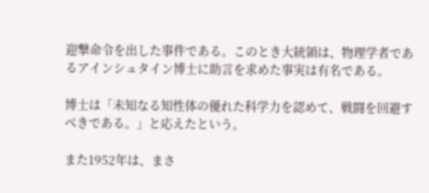迎撃命令を出した事件である。このとき大統領は、物理学者であるアインシュタイン博士に助言を求めた事実は有名である。

博士は「未知なる知性体の優れた科学力を認めて、戦闘を回避すべきである。」と応えたという。

また1952年は、まさ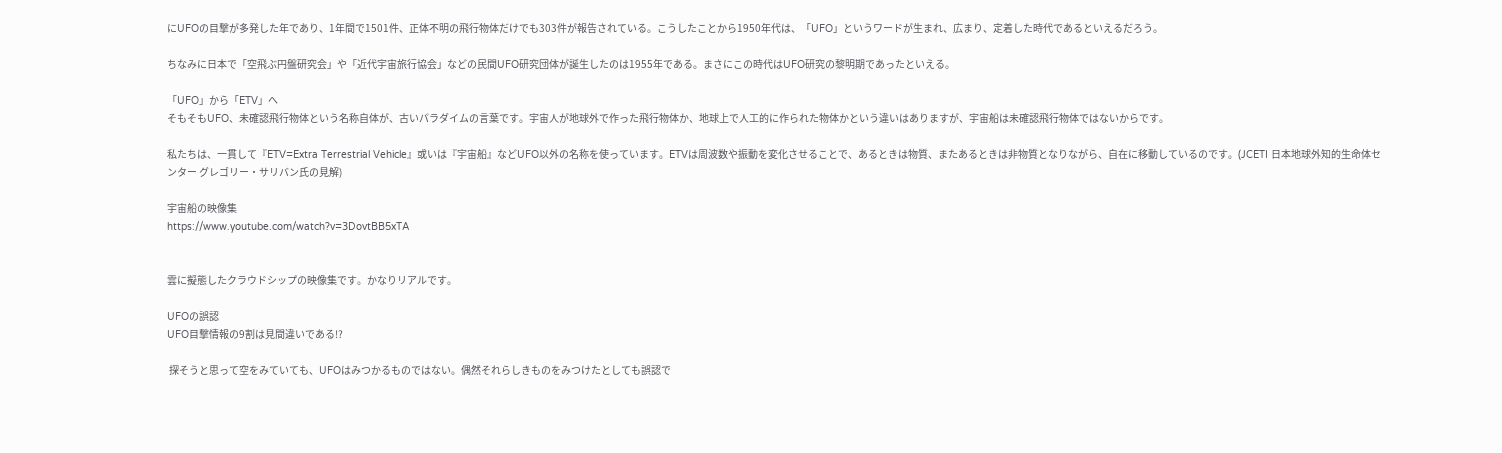にUFOの目撃が多発した年であり、1年間で1501件、正体不明の飛行物体だけでも303件が報告されている。こうしたことから1950年代は、「UFO」というワードが生まれ、広まり、定着した時代であるといえるだろう。

ちなみに日本で「空飛ぶ円盤研究会」や「近代宇宙旅行協会」などの民間UFO研究団体が誕生したのは1955年である。まさにこの時代はUFO研究の黎明期であったといえる。

「UFO」から「ETV」へ
そもそもUFO、未確認飛行物体という名称自体が、古いパラダイムの言葉です。宇宙人が地球外で作った飛行物体か、地球上で人工的に作られた物体かという違いはありますが、宇宙船は未確認飛行物体ではないからです。

私たちは、一貫して『ETV=Extra Terrestrial Vehicle』或いは『宇宙船』などUFO以外の名称を使っています。ETVは周波数や振動を変化させることで、あるときは物質、またあるときは非物質となりながら、自在に移動しているのです。(JCETI 日本地球外知的生命体センター グレゴリー・サリバン氏の見解)

宇宙船の映像集
https://www.youtube.com/watch?v=3DovtBB5xTA


雲に擬態したクラウドシップの映像集です。かなりリアルです。

UFOの誤認
UFO目撃情報の9割は見間違いである!?

 探そうと思って空をみていても、UFOはみつかるものではない。偶然それらしきものをみつけたとしても誤認で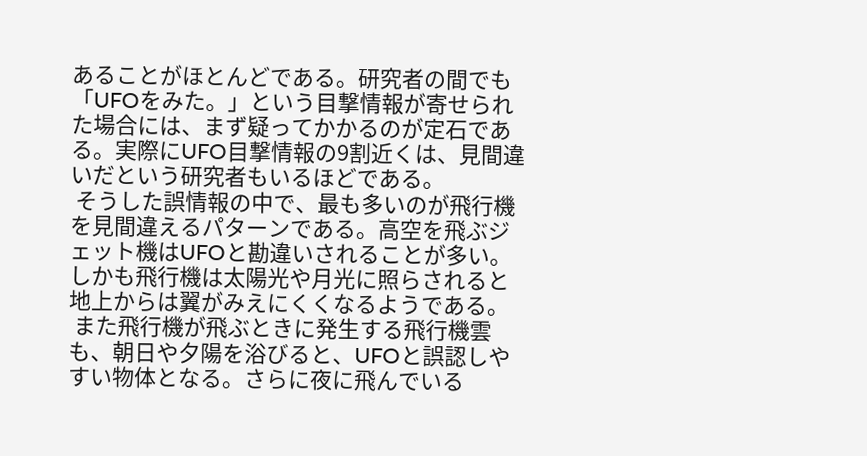あることがほとんどである。研究者の間でも「UFOをみた。」という目撃情報が寄せられた場合には、まず疑ってかかるのが定石である。実際にUFO目撃情報の9割近くは、見間違いだという研究者もいるほどである。
 そうした誤情報の中で、最も多いのが飛行機を見間違えるパターンである。高空を飛ぶジェット機はUFOと勘違いされることが多い。しかも飛行機は太陽光や月光に照らされると地上からは翼がみえにくくなるようである。
 また飛行機が飛ぶときに発生する飛行機雲も、朝日や夕陽を浴びると、UFOと誤認しやすい物体となる。さらに夜に飛んでいる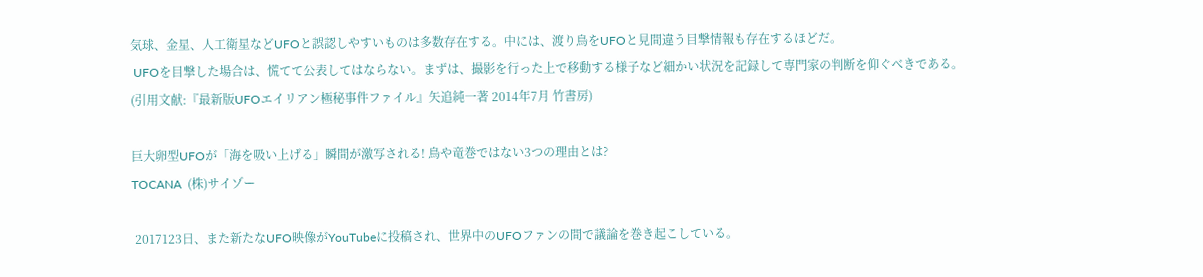気球、金星、人工衛星などUFOと誤認しやすいものは多数存在する。中には、渡り鳥をUFOと見間違う目撃情報も存在するほどだ。
 UFOを目撃した場合は、慌てて公表してはならない。まずは、撮影を行った上で移動する様子など細かい状況を記録して専門家の判断を仰ぐべきである。
(引用文献:『最新版UFOエイリアン極秘事件ファイル』矢追純一著 2014年7月 竹書房)

巨大卵型UFOが「海を吸い上げる」瞬間が激写される! 鳥や竜巻ではない3つの理由とは?
TOCANA  (株)サイゾー

 2017123日、また新たなUFO映像がYouTubeに投稿され、世界中のUFOファンの間で議論を巻き起こしている。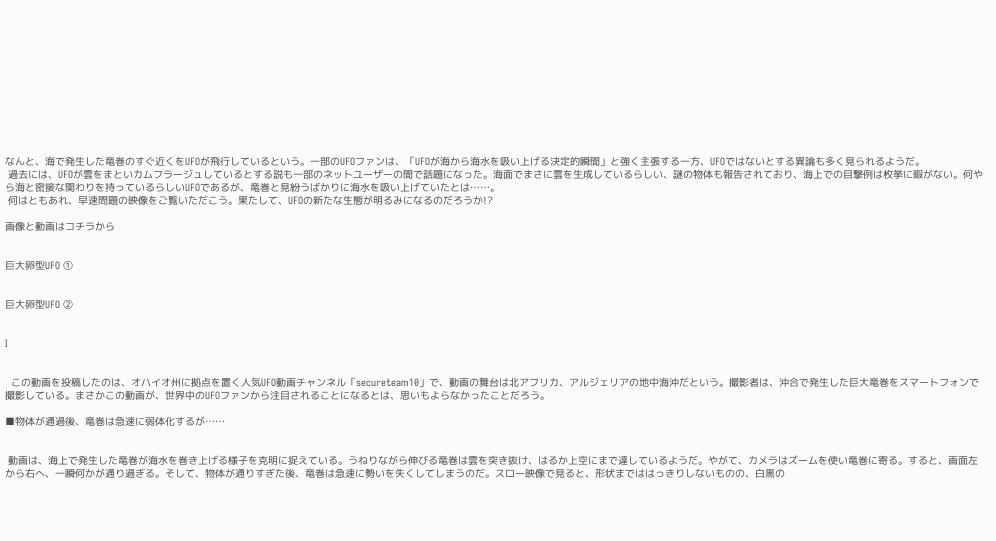なんと、海で発生した竜巻のすぐ近くをUFOが飛行しているという。一部のUFOファンは、「UFOが海から海水を吸い上げる決定的瞬間」と強く主張する一方、UFOではないとする異論も多く見られるようだ。
 過去には、UFOが雲をまといカムフラージュしているとする説も一部のネットユーザーの間で話題になった。海面でまさに雲を生成しているらしい、謎の物体も報告されており、海上での目撃例は枚挙に暇がない。何やら海と密接な関わりを持っているらしいUFOであるが、竜巻と見紛うばかりに海水を吸い上げていたとは……。
 何はともあれ、早速問題の映像をご覧いただこう。果たして、UFOの新たな生態が明るみになるのだろうか!?

画像と動画はコチラから


巨大卵型UFO ①


巨大卵型UFO ②


I


  この動画を投稿したのは、オハイオ州に拠点を置く人気UFO動画チャンネル「secureteam10」で、動画の舞台は北アフリカ、アルジェリアの地中海沖だという。撮影者は、沖合で発生した巨大竜巻をスマートフォンで撮影している。まさかこの動画が、世界中のUFOファンから注目されることになるとは、思いもよらなかったことだろう。

■物体が通過後、竜巻は急速に弱体化するが……


 動画は、海上で発生した竜巻が海水を巻き上げる様子を克明に捉えている。うねりながら伸びる竜巻は雲を突き抜け、はるか上空にまで達しているようだ。やがて、カメラはズームを使い竜巻に寄る。すると、画面左から右へ、一瞬何かが通り過ぎる。そして、物体が通りすぎた後、竜巻は急速に勢いを失くしてしまうのだ。スロー映像で見ると、形状までははっきりしないものの、白黒の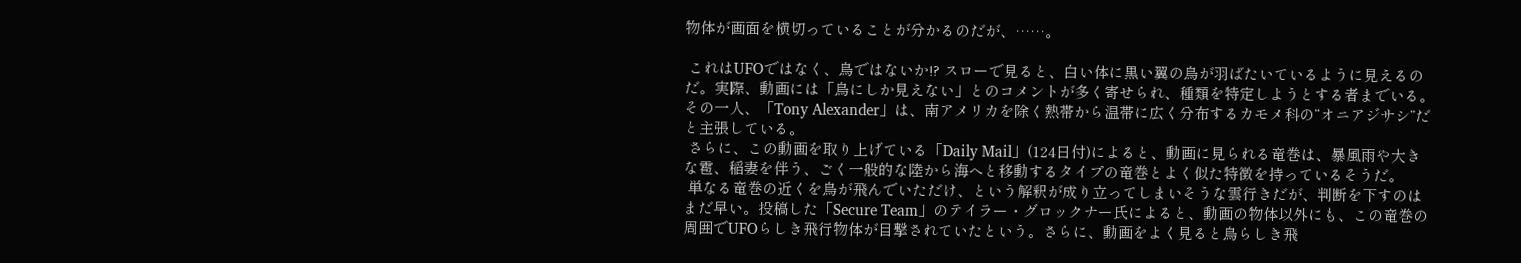物体が画面を横切っていることが分かるのだが、……。

 これはUFOではなく、鳥ではないか!? スローで見ると、白い体に黒い翼の鳥が羽ばたいているように見えるのだ。実際、動画には「鳥にしか見えない」とのコメントが多く寄せられ、種類を特定しようとする者までいる。その一人、「Tony Alexander」は、南アメリカを除く熱帯から温帯に広く分布するカモメ科の“オニアジサシ”だと主張している。
 さらに、この動画を取り上げている「Daily Mail」(124日付)によると、動画に見られる竜巻は、暴風雨や大きな雹、稲妻を伴う、ごく一般的な陸から海へと移動するタイプの竜巻とよく似た特徴を持っているそうだ。
 単なる竜巻の近くを鳥が飛んでいただけ、という解釈が成り立ってしまいそうな雲行きだが、判断を下すのはまだ早い。投稿した「Secure Team」のテイラー・グロックナー氏によると、動画の物体以外にも、この竜巻の周囲でUFOらしき飛行物体が目撃されていたという。さらに、動画をよく見ると鳥らしき飛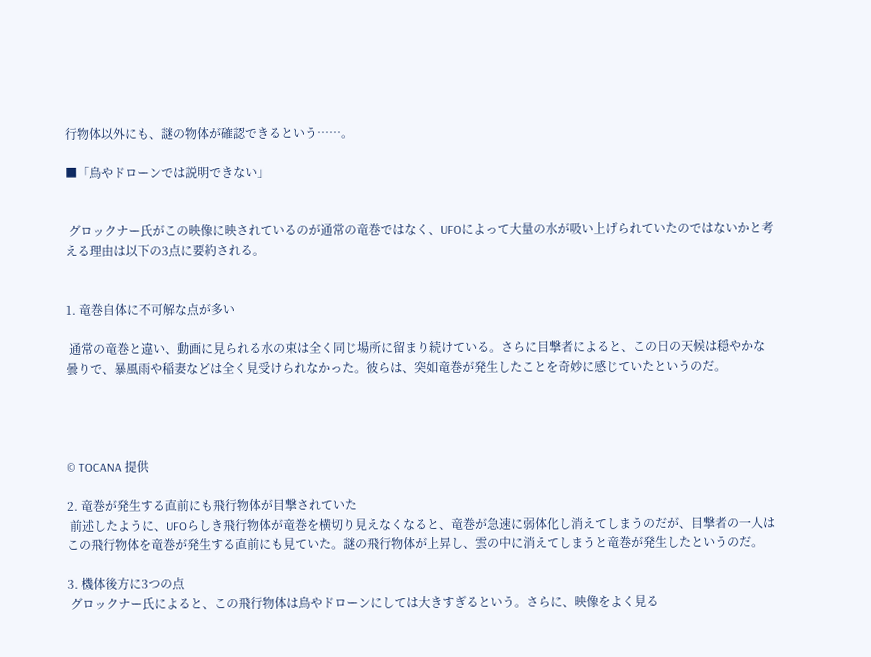行物体以外にも、謎の物体が確認できるという……。

■「鳥やドローンでは説明できない」


 グロックナー氏がこの映像に映されているのが通常の竜巻ではなく、UFOによって大量の水が吸い上げられていたのではないかと考える理由は以下の3点に要約される。


1. 竜巻自体に不可解な点が多い

 通常の竜巻と違い、動画に見られる水の束は全く同じ場所に留まり続けている。さらに目撃者によると、この日の天候は穏やかな曇りで、暴風雨や稲妻などは全く見受けられなかった。彼らは、突如竜巻が発生したことを奇妙に感じていたというのだ。




© TOCANA 提供

2. 竜巻が発生する直前にも飛行物体が目撃されていた
 前述したように、UFOらしき飛行物体が竜巻を横切り見えなくなると、竜巻が急速に弱体化し消えてしまうのだが、目撃者の一人はこの飛行物体を竜巻が発生する直前にも見ていた。謎の飛行物体が上昇し、雲の中に消えてしまうと竜巻が発生したというのだ。

3. 機体後方に3つの点
 グロックナー氏によると、この飛行物体は鳥やドローンにしては大きすぎるという。さらに、映像をよく見る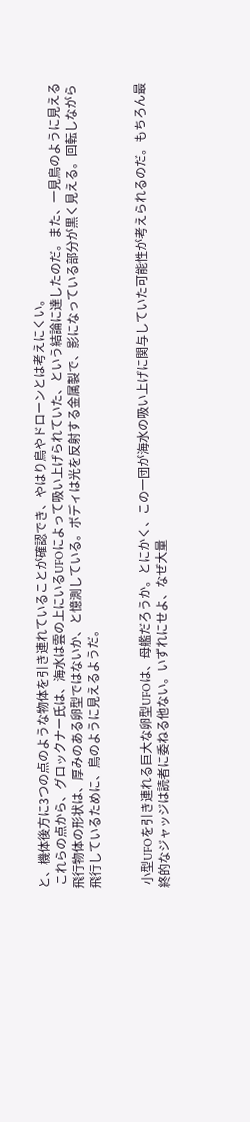と、機体後方に3つの点のような物体を引き連れていることが確認でき、やはり鳥やドローンとは考えにくい。
 これらの点から、グロックナー氏は、海水は雲の上にいるUFOによって吸い上げられていた、という結論に達したのだ。また、一見鳥のように見える飛行物体の形状は、厚みのある卵型ではないか、と憶測している。ボディは光を反射する金属製で、影になっている部分が黒く見える。回転しながら飛行しているために、鳥のように見えるようだ。


 小型UFOを引き連れる巨大な卵型UFOは、母艦だろうか。とにかく、この一団が海水の吸い上げに関与していた可能性が考えられるのだ。もちろん最終的なジャッジは読者に委ねる他ない。いずれにせよ、なぜ大量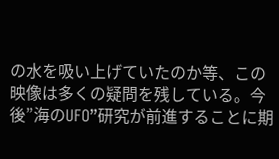の水を吸い上げていたのか等、この映像は多くの疑問を残している。今後”海のUFO”研究が前進することに期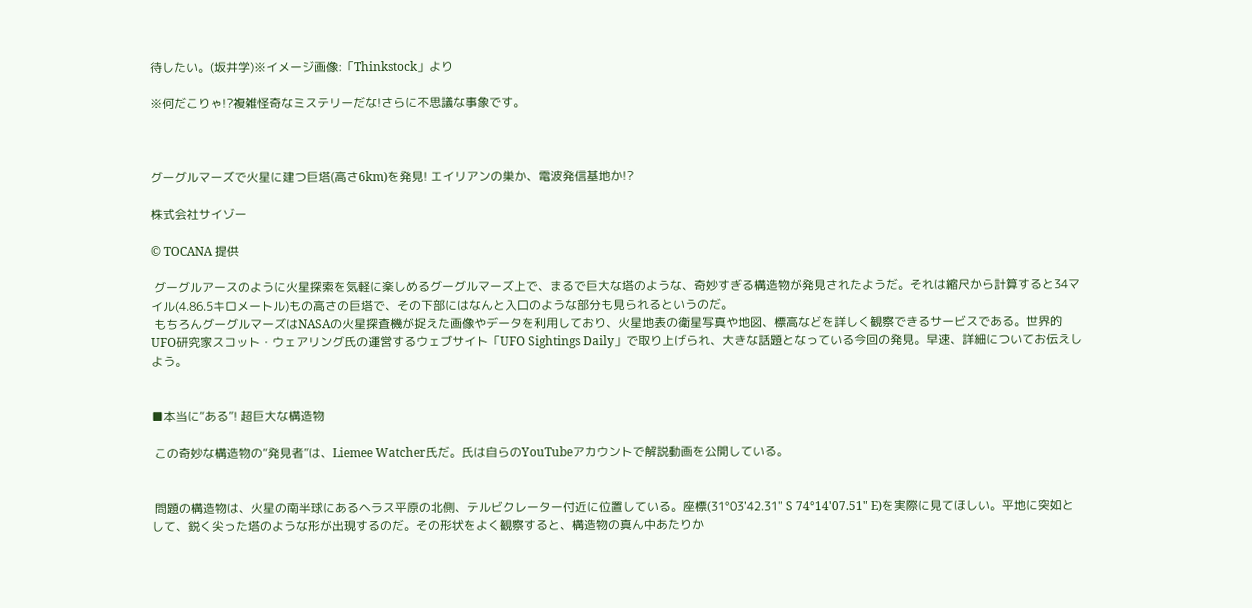待したい。(坂井学)※イメージ画像:「Thinkstock」より

※何だこりゃ!?複雑怪奇なミステリーだな!さらに不思議な事象です。



グーグルマーズで火星に建つ巨塔(高さ6km)を発見! エイリアンの巣か、電波発信基地か!?

株式会社サイゾー

© TOCANA 提供

 グーグルアースのように火星探索を気軽に楽しめるグーグルマーズ上で、まるで巨大な塔のような、奇妙すぎる構造物が発見されたようだ。それは縮尺から計算すると34マイル(4.86.5キロメートル)もの高さの巨塔で、その下部にはなんと入口のような部分も見られるというのだ。
 もちろんグーグルマーズはNASAの火星探査機が捉えた画像やデータを利用しており、火星地表の衛星写真や地図、標高などを詳しく観察できるサービスである。世界的UFO研究家スコット・ウェアリング氏の運営するウェブサイト「UFO Sightings Daily」で取り上げられ、大きな話題となっている今回の発見。早速、詳細についてお伝えしよう。


■本当に“ある”! 超巨大な構造物

 この奇妙な構造物の“発見者”は、Liemee Watcher氏だ。氏は自らのYouTubeアカウントで解説動画を公開している。


 問題の構造物は、火星の南半球にあるヘラス平原の北側、テルビクレーター付近に位置している。座標(31°03'42.31" S 74°14'07.51" E)を実際に見てほしい。平地に突如として、鋭く尖った塔のような形が出現するのだ。その形状をよく観察すると、構造物の真ん中あたりか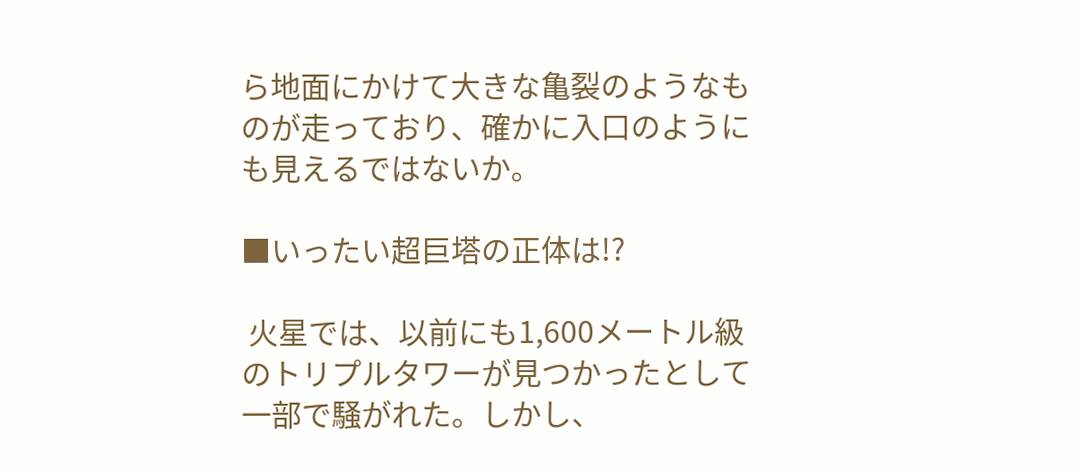ら地面にかけて大きな亀裂のようなものが走っており、確かに入口のようにも見えるではないか。

■いったい超巨塔の正体は!?

 火星では、以前にも1,600メートル級のトリプルタワーが見つかったとして一部で騒がれた。しかし、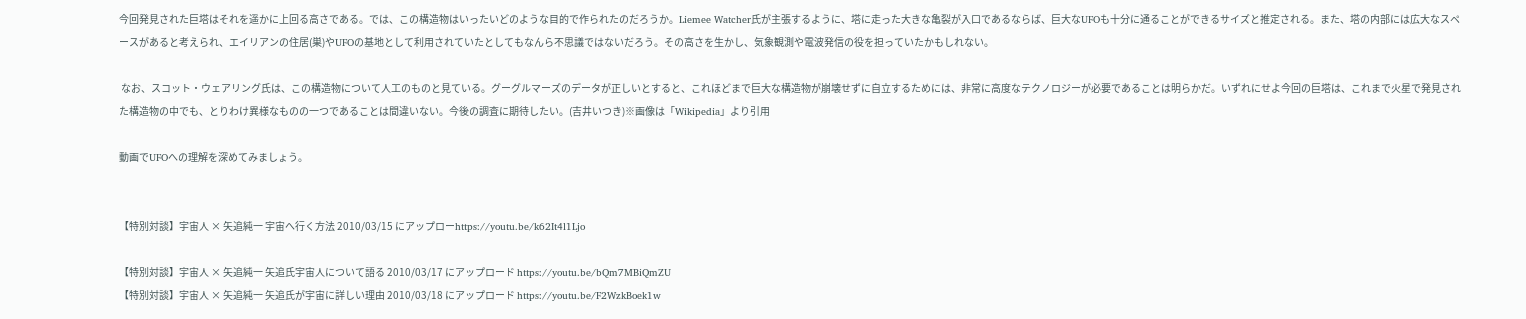今回発見された巨塔はそれを遥かに上回る高さである。では、この構造物はいったいどのような目的で作られたのだろうか。Liemee Watcher氏が主張するように、塔に走った大きな亀裂が入口であるならば、巨大なUFOも十分に通ることができるサイズと推定される。また、塔の内部には広大なスペースがあると考えられ、エイリアンの住居(巣)やUFOの基地として利用されていたとしてもなんら不思議ではないだろう。その高さを生かし、気象観測や電波発信の役を担っていたかもしれない。

 なお、スコット・ウェアリング氏は、この構造物について人工のものと見ている。グーグルマーズのデータが正しいとすると、これほどまで巨大な構造物が崩壊せずに自立するためには、非常に高度なテクノロジーが必要であることは明らかだ。いずれにせよ今回の巨塔は、これまで火星で発見された構造物の中でも、とりわけ異様なものの一つであることは間違いない。今後の調査に期待したい。(吉井いつき)※画像は「Wikipedia」より引用

動画でUFOへの理解を深めてみましょう。


【特別対談】宇宙人 × 矢追純一 宇宙へ行く方法 2010/03/15 にアップローhttps://youtu.be/k62It4l1Ljo

【特別対談】宇宙人 × 矢追純一 矢追氏宇宙人について語る 2010/03/17 にアップロード https://youtu.be/bQm7MBiQmZU
【特別対談】宇宙人 × 矢追純一 矢追氏が宇宙に詳しい理由 2010/03/18 にアップロード https://youtu.be/F2WzkBoek1w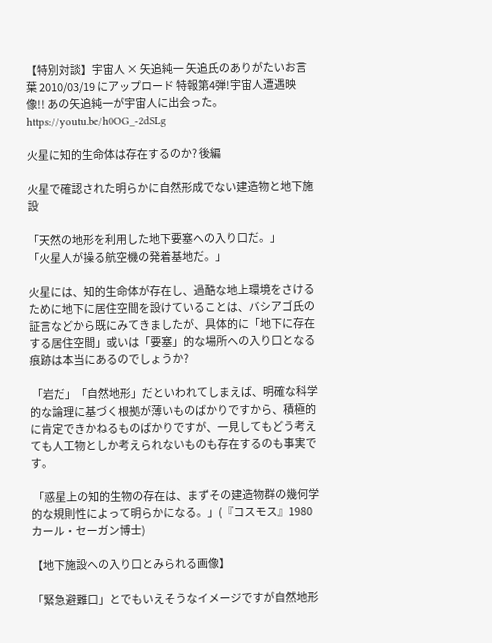【特別対談】宇宙人 × 矢追純一 矢追氏のありがたいお言葉 2010/03/19 にアップロード 特報第4弾!宇宙人遭遇映像!! あの矢追純一が宇宙人に出会った。 https://youtu.be/h0OG_-2dSLg

火星に知的生命体は存在するのか? 後編

火星で確認された明らかに自然形成でない建造物と地下施設

「天然の地形を利用した地下要塞への入り口だ。」
「火星人が操る航空機の発着基地だ。」

火星には、知的生命体が存在し、過酷な地上環境をさけるために地下に居住空間を設けていることは、バシアゴ氏の証言などから既にみてきましたが、具体的に「地下に存在する居住空間」或いは「要塞」的な場所への入り口となる痕跡は本当にあるのでしょうか?

 「岩だ」「自然地形」だといわれてしまえば、明確な科学的な論理に基づく根拠が薄いものばかりですから、積極的に肯定できかねるものばかりですが、一見してもどう考えても人工物としか考えられないものも存在するのも事実です。

 「惑星上の知的生物の存在は、まずその建造物群の幾何学的な規則性によって明らかになる。」(『コスモス』1980 カール・セーガン博士)

【地下施設への入り口とみられる画像】

「緊急避難口」とでもいえそうなイメージですが自然地形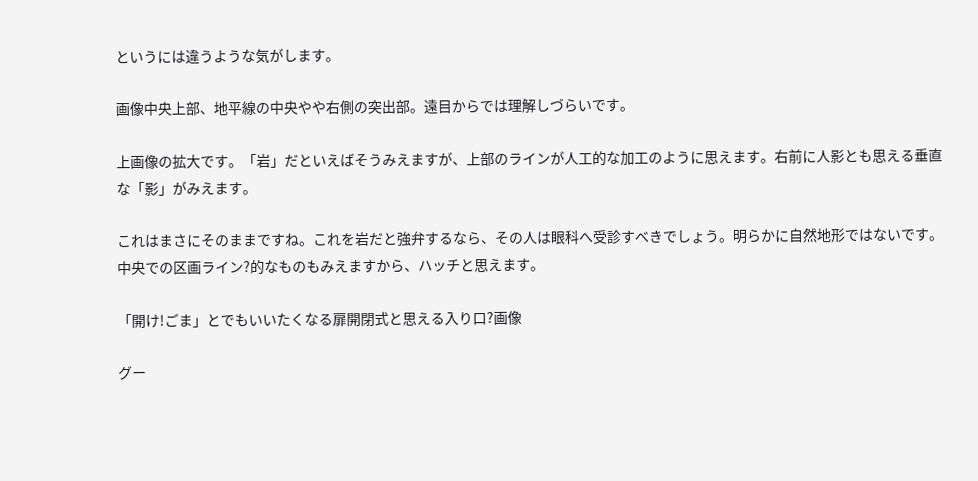というには違うような気がします。

画像中央上部、地平線の中央やや右側の突出部。遠目からでは理解しづらいです。

上画像の拡大です。「岩」だといえばそうみえますが、上部のラインが人工的な加工のように思えます。右前に人影とも思える垂直な「影」がみえます。

これはまさにそのままですね。これを岩だと強弁するなら、その人は眼科へ受診すべきでしょう。明らかに自然地形ではないです。中央での区画ライン?的なものもみえますから、ハッチと思えます。

「開け!ごま」とでもいいたくなる扉開閉式と思える入り口?画像

グー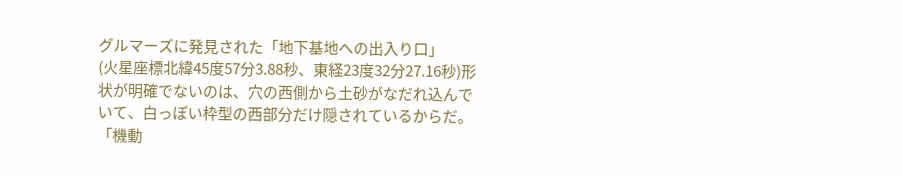グルマーズに発見された「地下基地への出入り口」
(火星座標北緯45度57分3.88秒、東経23度32分27.16秒)形状が明確でないのは、穴の西側から土砂がなだれ込んでいて、白っぽい枠型の西部分だけ隠されているからだ。
「機動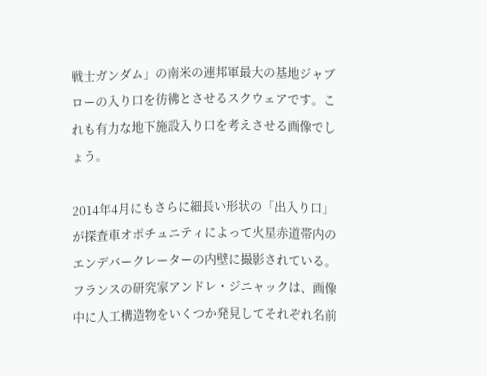戦士ガンダム」の南米の連邦軍最大の基地ジャブローの入り口を彷彿とさせるスクウェアです。これも有力な地下施設入り口を考えさせる画像でしょう。

2014年4月にもさらに細長い形状の「出入り口」が探査車オポチュニティによって火星赤道帯内のエンデバークレーターの内壁に撮影されている。
フランスの研究家アンドレ・ジニャックは、画像中に人工構造物をいくつか発見してそれぞれ名前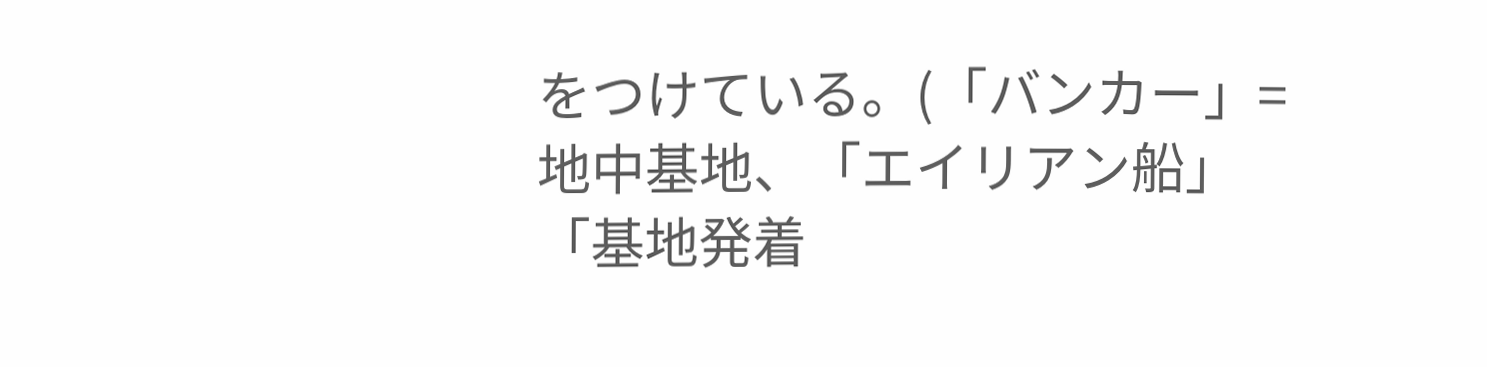をつけている。(「バンカー」=地中基地、「エイリアン船」「基地発着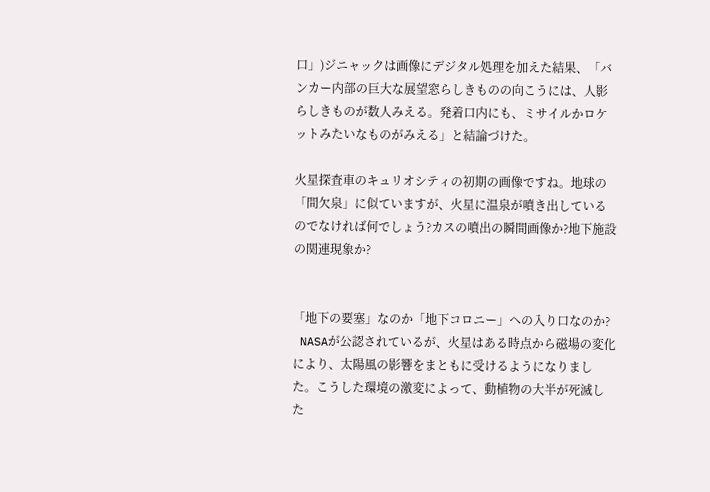口」)ジニャックは画像にデジタル処理を加えた結果、「バンカー内部の巨大な展望窓らしきものの向こうには、人影らしきものが数人みえる。発着口内にも、ミサイルかロケットみたいなものがみえる」と結論づけた。

火星探査車のキュリオシティの初期の画像ですね。地球の「間欠泉」に似ていますが、火星に温泉が噴き出しているのでなければ何でしょう?カスの噴出の瞬間画像か?地下施設の関連現象か?


「地下の要塞」なのか「地下コロニー」への入り口なのか?
 NASAが公認されているが、火星はある時点から磁場の変化により、太陽風の影響をまともに受けるようになりました。こうした環境の激変によって、動植物の大半が死滅した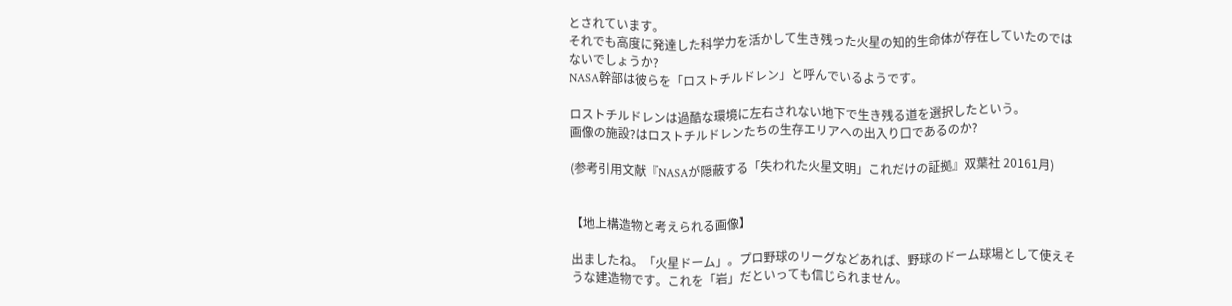とされています。
それでも高度に発達した科学力を活かして生き残った火星の知的生命体が存在していたのではないでしょうか?
NASA幹部は彼らを「ロストチルドレン」と呼んでいるようです。

ロストチルドレンは過酷な環境に左右されない地下で生き残る道を選択したという。
画像の施設?はロストチルドレンたちの生存エリアへの出入り口であるのか?

(参考引用文献『NASAが隠蔽する「失われた火星文明」これだけの証拠』双葉社 20161月)


【地上構造物と考えられる画像】

出ましたね。「火星ドーム」。プロ野球のリーグなどあれば、野球のドーム球場として使えそうな建造物です。これを「岩」だといっても信じられません。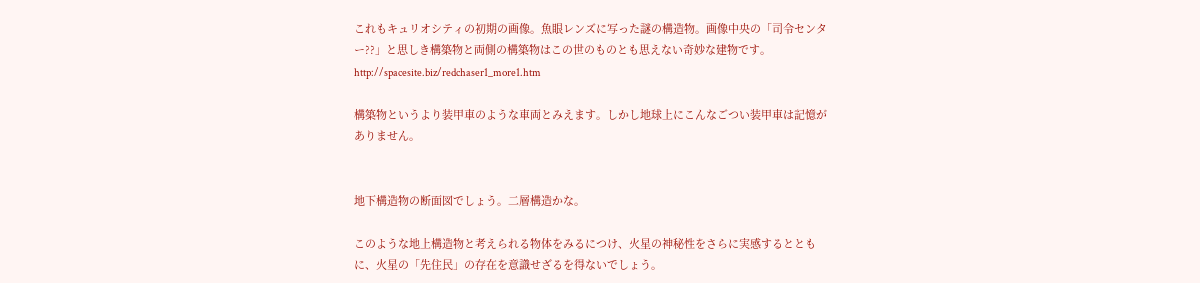これもキュリオシティの初期の画像。魚眼レンズに写った謎の構造物。画像中央の「司令センター??」と思しき構築物と両側の構築物はこの世のものとも思えない奇妙な建物です。
http://spacesite.biz/redchaser1_more1.htm

構築物というより装甲車のような車両とみえます。しかし地球上にこんなごつい装甲車は記憶がありません。


地下構造物の断面図でしょう。二層構造かな。

このような地上構造物と考えられる物体をみるにつけ、火星の神秘性をさらに実感するとともに、火星の「先住民」の存在を意識せざるを得ないでしょう。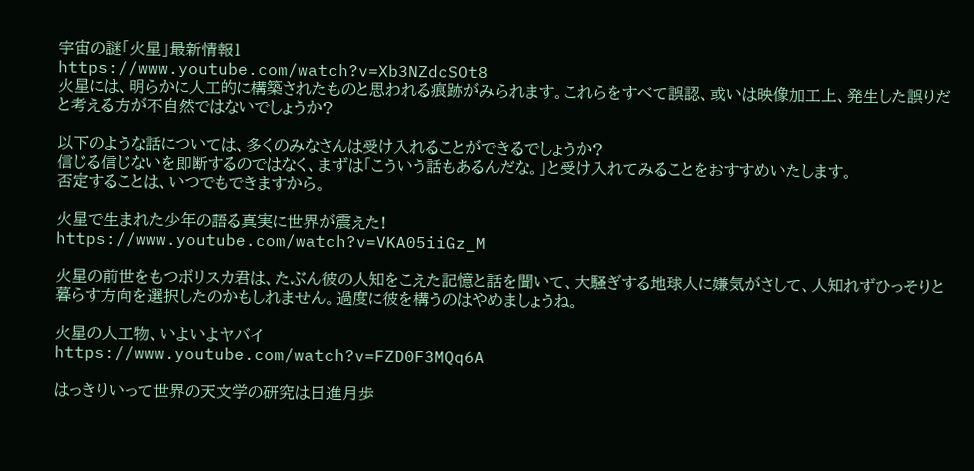宇宙の謎「火星」最新情報1
https://www.youtube.com/watch?v=Xb3NZdcSOt8
火星には、明らかに人工的に構築されたものと思われる痕跡がみられます。これらをすべて誤認、或いは映像加工上、発生した誤りだと考える方が不自然ではないでしょうか?

以下のような話については、多くのみなさんは受け入れることができるでしょうか?
信じる信じないを即断するのではなく、まずは「こういう話もあるんだな。」と受け入れてみることをおすすめいたします。
否定することは、いつでもできますから。

火星で生まれた少年の語る真実に世界が震えた!
https://www.youtube.com/watch?v=VKA05iiGz_M

火星の前世をもつボリスカ君は、たぶん彼の人知をこえた記憶と話を聞いて、大騒ぎする地球人に嫌気がさして、人知れずひっそりと暮らす方向を選択したのかもしれません。過度に彼を構うのはやめましょうね。

火星の人工物、いよいよヤバイ
https://www.youtube.com/watch?v=FZD0F3MQq6A

はっきりいって世界の天文学の研究は日進月歩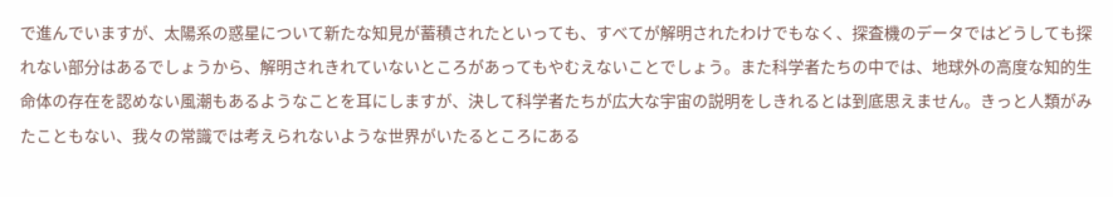で進んでいますが、太陽系の惑星について新たな知見が蓄積されたといっても、すべてが解明されたわけでもなく、探査機のデータではどうしても探れない部分はあるでしょうから、解明されきれていないところがあってもやむえないことでしょう。また科学者たちの中では、地球外の高度な知的生命体の存在を認めない風潮もあるようなことを耳にしますが、決して科学者たちが広大な宇宙の説明をしきれるとは到底思えません。きっと人類がみたこともない、我々の常識では考えられないような世界がいたるところにある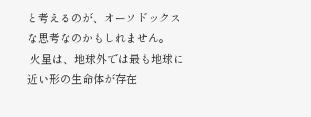と考えるのが、オーソドックスな思考なのかもしれません。
 火星は、地球外では最も地球に近い形の生命体が存在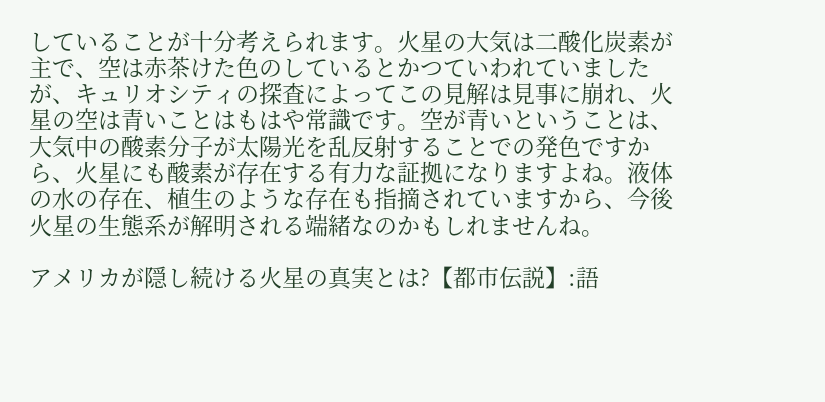していることが十分考えられます。火星の大気は二酸化炭素が主で、空は赤茶けた色のしているとかつていわれていましたが、キュリオシティの探査によってこの見解は見事に崩れ、火星の空は青いことはもはや常識です。空が青いということは、大気中の酸素分子が太陽光を乱反射することでの発色ですから、火星にも酸素が存在する有力な証拠になりますよね。液体の水の存在、植生のような存在も指摘されていますから、今後火星の生態系が解明される端緒なのかもしれませんね。

アメリカが隠し続ける火星の真実とは?【都市伝説】:語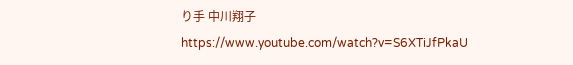り手 中川翔子 https://www.youtube.com/watch?v=S6XTiJfPkaU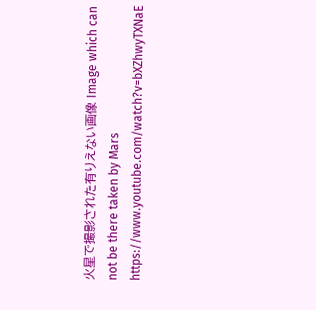火星で撮影された有りえない画像 Image which can not be there taken by Mars https://www.youtube.com/watch?v=bXZhwyTXNaE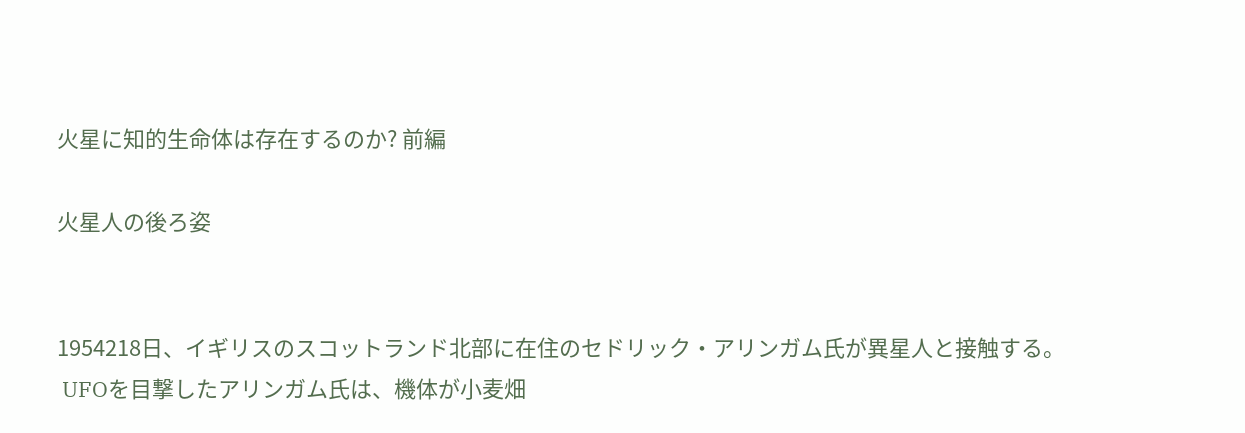火星に知的生命体は存在するのか? 前編

火星人の後ろ姿


1954218日、イギリスのスコットランド北部に在住のセドリック・アリンガム氏が異星人と接触する。
 UFOを目撃したアリンガム氏は、機体が小麦畑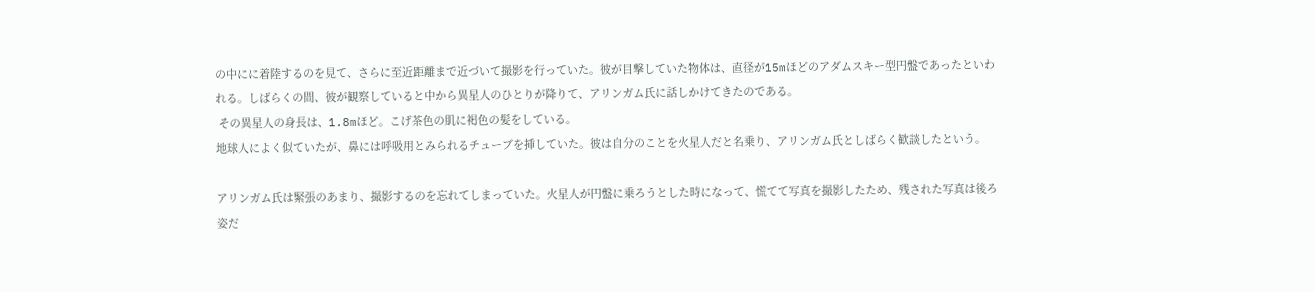の中にに着陸するのを見て、さらに至近距離まで近づいて撮影を行っていた。彼が目撃していた物体は、直径が15mほどのアダムスキー型円盤であったといわれる。しばらくの間、彼が観察していると中から異星人のひとりが降りて、アリンガム氏に話しかけてきたのである。
 その異星人の身長は、1.8mほど。こげ茶色の肌に褐色の髪をしている。
地球人によく似ていたが、鼻には呼吸用とみられるチューブを挿していた。彼は自分のことを火星人だと名乗り、アリンガム氏としばらく歓談したという。

アリンガム氏は緊張のあまり、撮影するのを忘れてしまっていた。火星人が円盤に乗ろうとした時になって、慌てて写真を撮影したため、残された写真は後ろ姿だ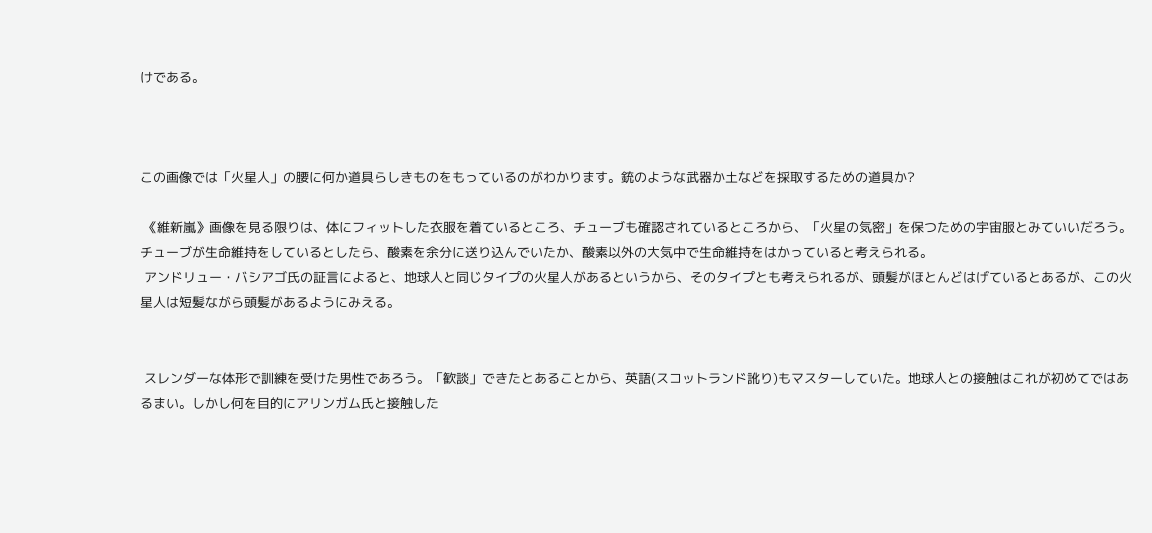けである。



この画像では「火星人」の腰に何か道具らしきものをもっているのがわかります。銃のような武器か土などを採取するための道具か?

 《維新嵐》画像を見る限りは、体にフィットした衣服を着ているところ、チューブも確認されているところから、「火星の気密」を保つための宇宙服とみていいだろう。チューブが生命維持をしているとしたら、酸素を余分に送り込んでいたか、酸素以外の大気中で生命維持をはかっていると考えられる。
 アンドリュー・バシアゴ氏の証言によると、地球人と同じタイプの火星人があるというから、そのタイプとも考えられるが、頭髪がほとんどはげているとあるが、この火星人は短髪ながら頭髪があるようにみえる。


 スレンダーな体形で訓練を受けた男性であろう。「歓談」できたとあることから、英語(スコットランド訛り)もマスターしていた。地球人との接触はこれが初めてではあるまい。しかし何を目的にアリンガム氏と接触した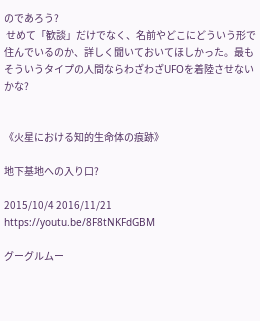のであろう?
 せめて「歓談」だけでなく、名前やどこにどういう形で住んでいるのか、詳しく聞いておいてほしかった。最もそういうタイプの人間ならわざわざUFOを着陸させないかな?


《火星における知的生命体の痕跡》

地下基地への入り口?

2015/10/4 2016/11/21
https://youtu.be/8F8tNKFdGBM

グーグルムー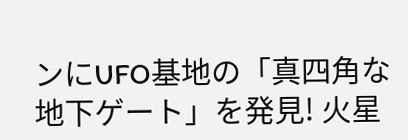ンにUFO基地の「真四角な地下ゲート」を発見! 火星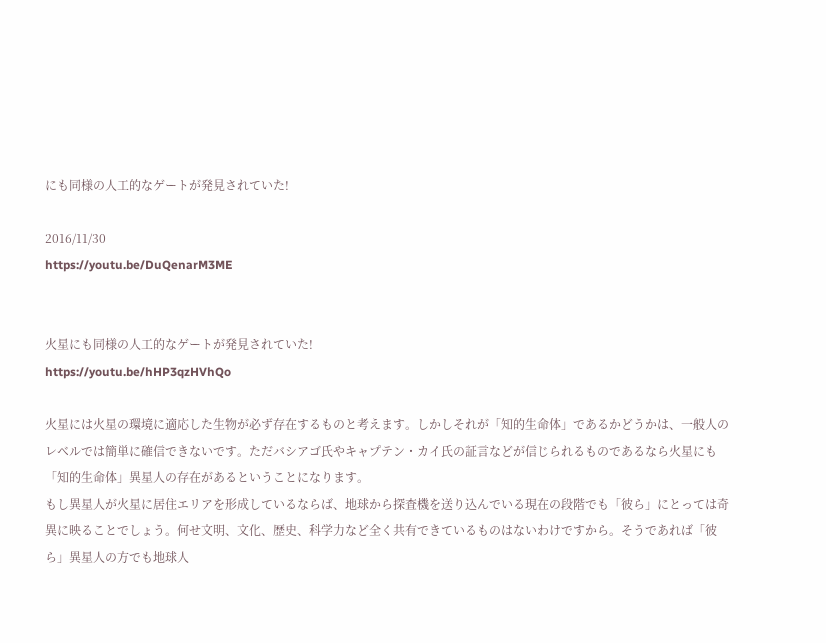にも同様の人工的なゲートが発見されていた!

2016/11/30
https://youtu.be/DuQenarM3ME


火星にも同様の人工的なゲートが発見されていた!
https://youtu.be/hHP3qzHVhQo

火星には火星の環境に適応した生物が必ず存在するものと考えます。しかしそれが「知的生命体」であるかどうかは、一般人のレベルでは簡単に確信できないです。ただバシアゴ氏やキャプテン・カイ氏の証言などが信じられるものであるなら火星にも「知的生命体」異星人の存在があるということになります。
もし異星人が火星に居住エリアを形成しているならば、地球から探査機を送り込んでいる現在の段階でも「彼ら」にとっては奇異に映ることでしょう。何せ文明、文化、歴史、科学力など全く共有できているものはないわけですから。そうであれば「彼ら」異星人の方でも地球人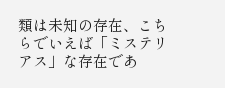類は未知の存在、こちらでいえば「ミステリアス」な存在であ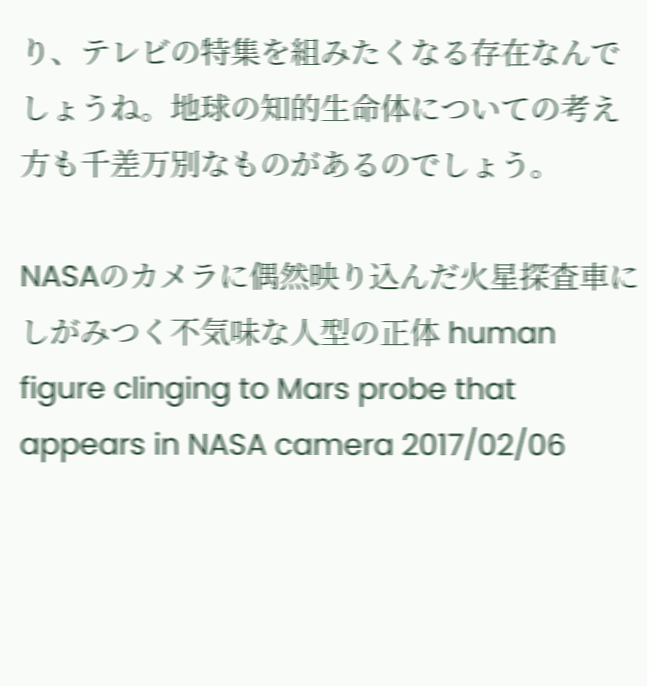り、テレビの特集を組みたくなる存在なんでしょうね。地球の知的生命体についての考え方も千差万別なものがあるのでしょう。

NASAのカメラに偶然映り込んだ火星探査車にしがみつく不気味な人型の正体 human figure clinging to Mars probe that appears in NASA camera 2017/02/06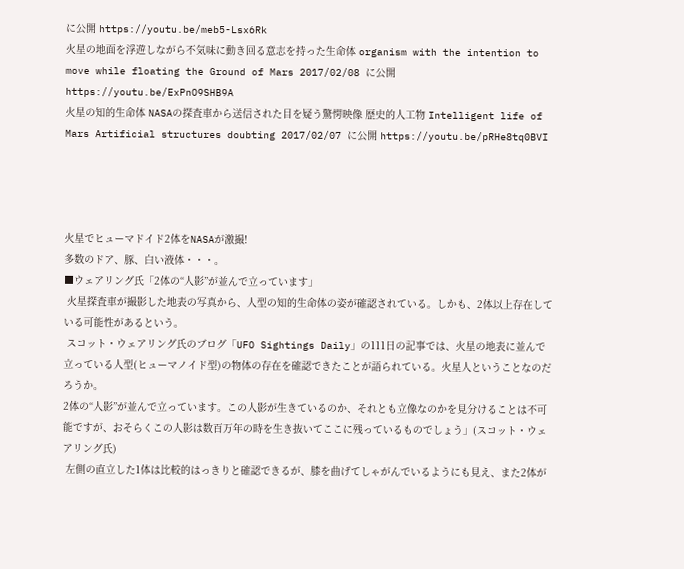に公開 https://youtu.be/meb5-Lsx6Rk
火星の地面を浮遊しながら不気味に動き回る意志を持った生命体 organism with the intention to move while floating the Ground of Mars 2017/02/08 に公開 https://youtu.be/ExPnO9SHB9A
火星の知的生命体 NASAの探査車から送信された目を疑う驚愕映像 歴史的人工物 Intelligent life of Mars Artificial structures doubting 2017/02/07 に公開 https://youtu.be/pRHe8tq0BVI




火星でヒューマドイド2体をNASAが激撮!
多数のドア、豚、白い液体・・・。
■ウェアリング氏「2体の“人影”が並んで立っています」
 火星探査車が撮影した地表の写真から、人型の知的生命体の姿が確認されている。しかも、2体以上存在している可能性があるという。
 スコット・ウェアリング氏のブログ「UFO Sightings Daily」の111日の記事では、火星の地表に並んで立っている人型(ヒューマノイド型)の物体の存在を確認できたことが語られている。火星人ということなのだろうか。
2体の“人影”が並んで立っています。この人影が生きているのか、それとも立像なのかを見分けることは不可能ですが、おそらくこの人影は数百万年の時を生き抜いてここに残っているものでしょう」(スコット・ウェアリング氏)
 左側の直立した1体は比較的はっきりと確認できるが、膝を曲げてしゃがんでいるようにも見え、また2体が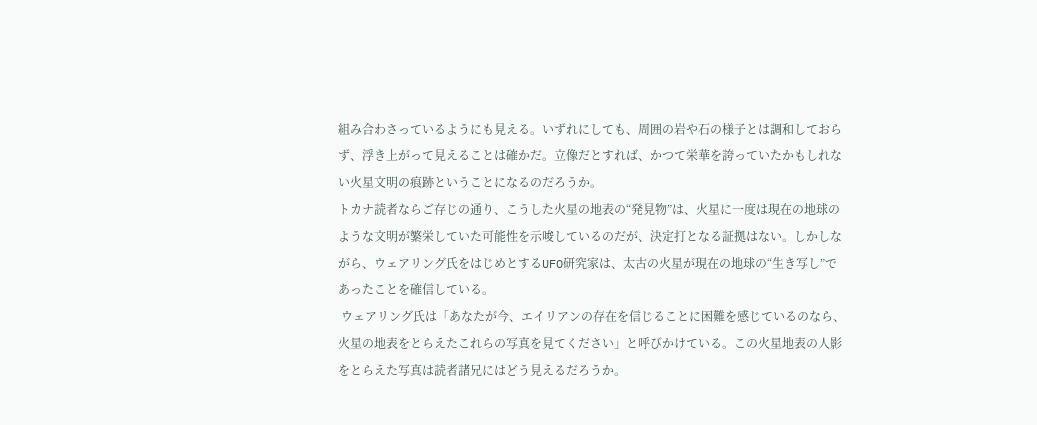組み合わさっているようにも見える。いずれにしても、周囲の岩や石の様子とは調和しておらず、浮き上がって見えることは確かだ。立像だとすれば、かつて栄華を誇っていたかもしれない火星文明の痕跡ということになるのだろうか。
トカナ読者ならご存じの通り、こうした火星の地表の“発見物”は、火星に一度は現在の地球のような文明が繁栄していた可能性を示唆しているのだが、決定打となる証拠はない。しかしながら、ウェアリング氏をはじめとするUFO研究家は、太古の火星が現在の地球の“生き写し”であったことを確信している。
 ウェアリング氏は「あなたが今、エイリアンの存在を信じることに困難を感じているのなら、火星の地表をとらえたこれらの写真を見てください」と呼びかけている。この火星地表の人影をとらえた写真は読者諸兄にはどう見えるだろうか。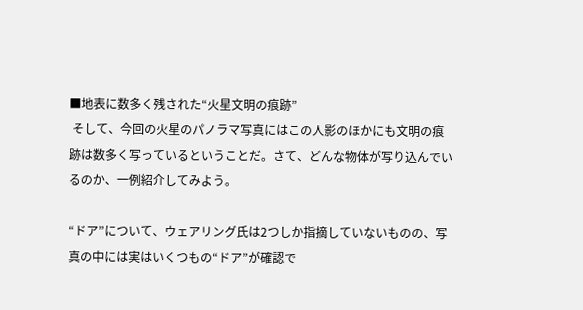■地表に数多く残された“火星文明の痕跡”
 そして、今回の火星のパノラマ写真にはこの人影のほかにも文明の痕跡は数多く写っているということだ。さて、どんな物体が写り込んでいるのか、一例紹介してみよう。

“ドア”について、ウェアリング氏は2つしか指摘していないものの、写真の中には実はいくつもの“ドア”が確認で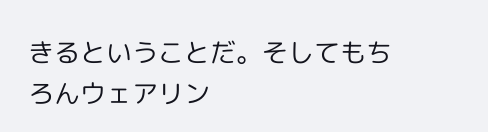きるということだ。そしてもちろんウェアリン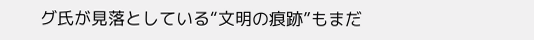グ氏が見落としている“文明の痕跡”もまだ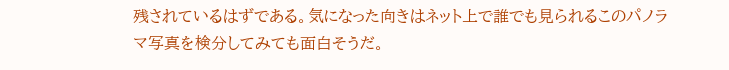残されているはずである。気になった向きはネット上で誰でも見られるこのパノラマ写真を検分してみても面白そうだ。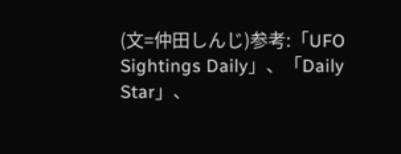(文=仲田しんじ)参考:「UFO Sightings Daily」、「Daily Star」、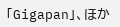「Gigapan」、ほか